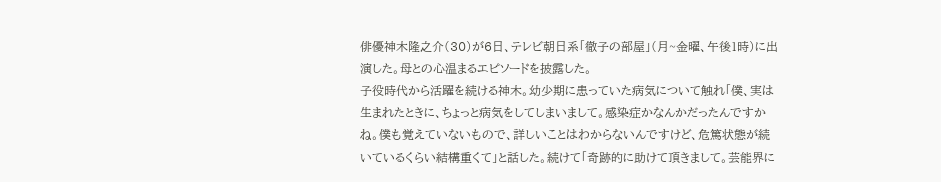俳優神木隆之介(30)が6日、テレビ朝日系「徹子の部屋」(月~金曜、午後1時)に出演した。母との心温まるエピソードを披露した。
子役時代から活躍を続ける神木。幼少期に患っていた病気について触れ「僕、実は生まれたときに、ちょっと病気をしてしまいまして。感染症かなんかだったんですかね。僕も覚えていないもので、詳しいことはわからないんですけど、危篤状態が続いているくらい結構重くて」と話した。続けて「奇跡的に助けて頂きまして。芸能界に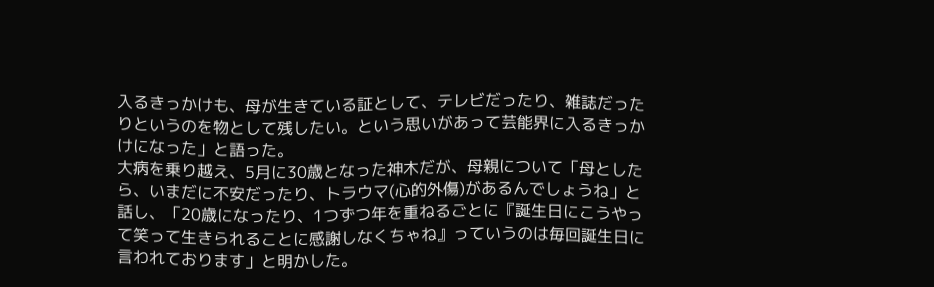入るきっかけも、母が生きている証として、テレビだったり、雑誌だったりというのを物として残したい。という思いがあって芸能界に入るきっかけになった」と語った。
大病を乗り越え、5月に30歳となった神木だが、母親について「母としたら、いまだに不安だったり、トラウマ(心的外傷)があるんでしょうね」と話し、「20歳になったり、1つずつ年を重ねるごとに『誕生日にこうやって笑って生きられることに感謝しなくちゃね』っていうのは毎回誕生日に言われております」と明かした。